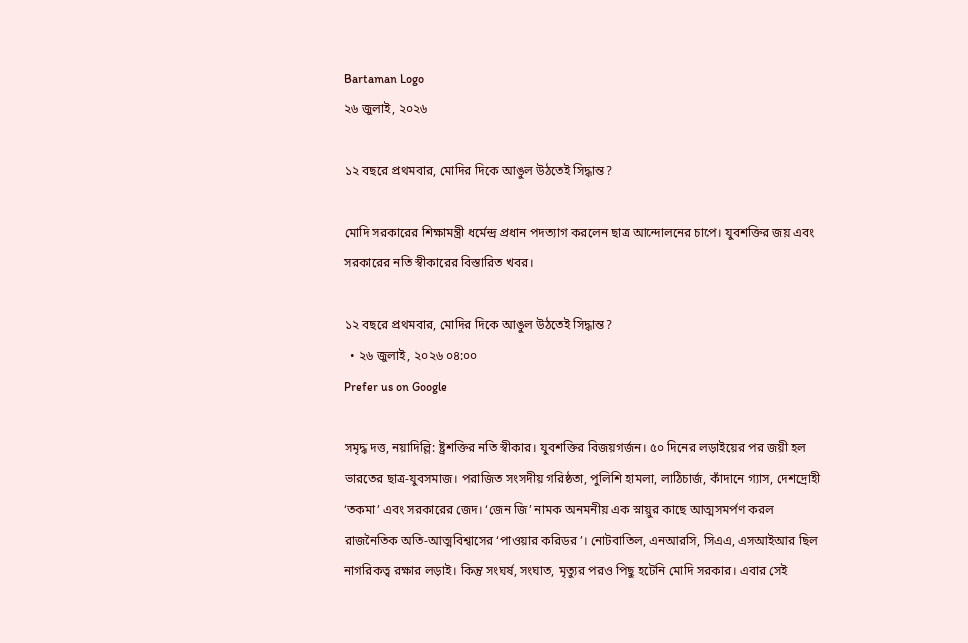Bartaman Logo
২৬ জুলাই, ২০২৬

১২ বছরে প্রথমবার, মোদির দিকে আঙুল উঠতেই সিদ্ধান্ত?

মোদি সরকারের শিক্ষামন্ত্রী ধর্মেন্দ্র প্রধান পদত্যাগ করলেন ছাত্র আন্দোলনের চাপে। যুবশক্তির জয় এবং সরকারের নতি স্বীকারের বিস্তারিত খবর।

১২ বছরে প্রথমবার, মোদির দিকে আঙুল উঠতেই সিদ্ধান্ত?
  • ২৬ জুলাই, ২০২৬ ০৪:০০
Prefer us on Google

সমৃদ্ধ দত্ত, নয়াদিল্লি: ষ্ট্রশক্তির নতি স্বীকার। যুবশক্তির বিজয়গর্জন। ৫০ দিনের লড়াইয়ের পর জয়ী হল ভারতের ছাত্র-যুবসমাজ। পরাজিত সংসদীয় গরিষ্ঠতা, পুলিশি হামলা, লাঠিচার্জ, কাঁদানে গ্যাস, দেশদ্রোহী ‘তকমা’ এবং সরকারের জেদ। ‘জেন জি’ নামক অনমনীয় এক স্নায়ুর কাছে আত্মসমর্পণ করল রাজনৈতিক অতি-আত্মবিশ্বাসের ‘পাওয়ার করিডর’। নোটবাতিল, এনআরসি, সিএএ, এসআ‌ইআর ছিল নাগরিকত্ব রক্ষার লড়াই। কিন্তু সংঘর্ষ, সংঘাত, মৃত্যুর পরও পিছু হটেনি মোদি সরকার। এবার সেই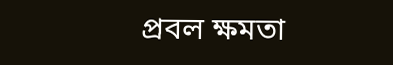প্রবল ক্ষমতা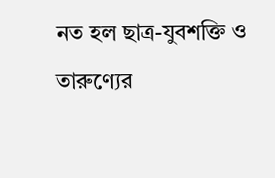নত হল ছাত্র-যুবশক্তি ও তারুণ্যের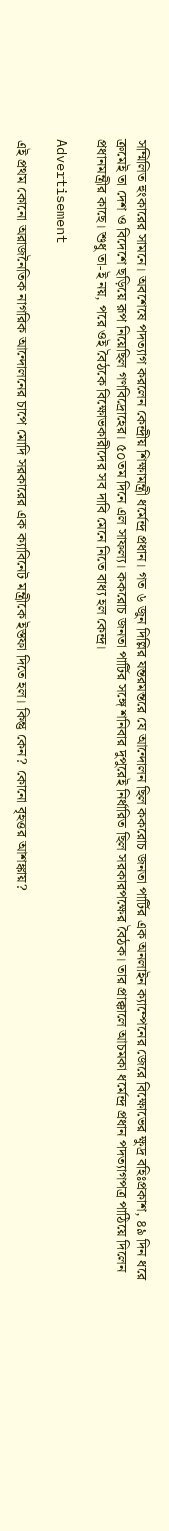সম্মিলিত হুংকারের সামনে। অবশেষে পদত্যাগ করলেন কেন্দ্রীয় শিক্ষামন্ত্রী ধর্মেন্দ্র প্রধান। গত ৬ জুন দিল্লির যন্তরমন্তরে যে আন্দোলন ছিল ককরোচ জনতা পার্টির এক অনলাইন ক্যাম্পেনের জেরে বিক্ষোভের ক্ষুদ্র বহিঃপ্রকাশ, ৪৯ দিন ধরে ক্রমেই তা দেশ ও বিদেশে ছড়িয়ে রূপ নিয়েছিল গণবিদ্রোহের। ৫০তম দিনে এল সাফল্য। ককরোচ জনতা পার্টির সঙ্গে শনিবার দুপুরেই নির্ধারিত ছিল সরকারপক্ষের বৈঠক। তার প্রাক্কালে আচমকা ধর্মেন্দ্র প্রধান পদত্যাগপত্র পাঠিয়ে দিলেন প্রধানমন্ত্রীর কাছে। শুধু তা-ই নয়, পরে ওই বৈঠকে বিক্ষোভকারীদের সব দাবি মেনে নিতে বাধ্য হল কেন্দ্র।

Advertisement

এই প্রথম কোনো অরাজনৈতিক নাগরিক আন্দোলনের চাপে মোদি সরকারের এক ক্যাবিনেট মন্ত্রীকে ইস্তফা দিতে হল। কিন্তু কেন? কোনো বৃহত্তর আশঙ্কায়?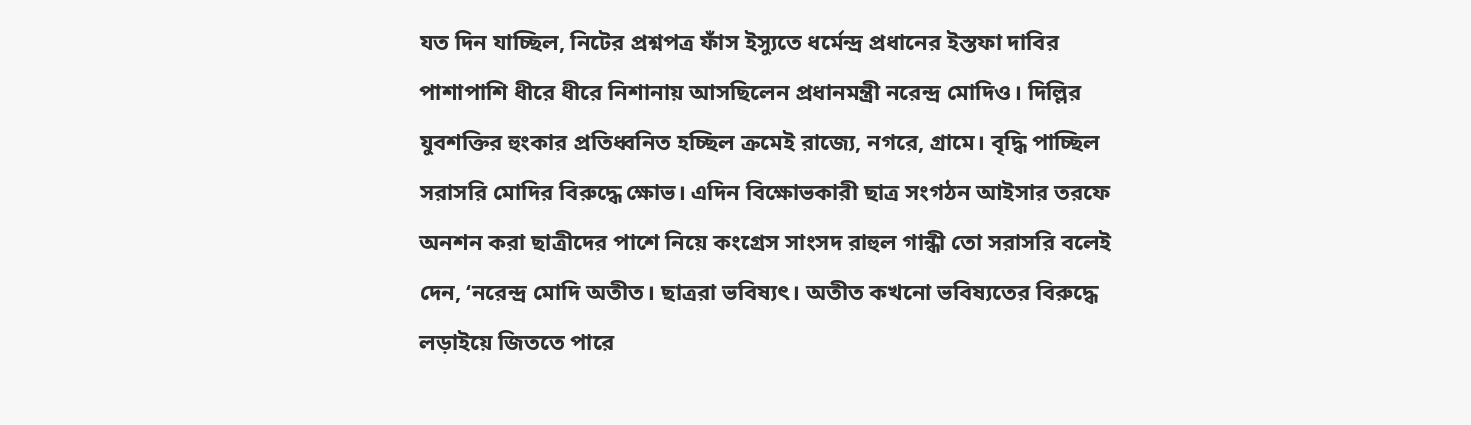যত দিন যাচ্ছিল, নিটের প্রশ্নপত্র ফাঁস ইস্যুতে ধর্মেন্দ্র প্রধানের ইস্তফা দাবির পাশাপাশি ধীরে ধীরে নিশানায় আসছিলেন প্রধানমন্ত্রী নরেন্দ্র মোদিও। দিল্লির যুবশক্তির হুংকার প্রতিধ্বনিত হচ্ছিল ক্রমেই রাজ্যে, নগরে, গ্রামে। বৃদ্ধি পাচ্ছিল সরাসরি মোদির বিরুদ্ধে ক্ষোভ। এদিন বিক্ষোভকারী ছাত্র সংগঠন আইসার তরফে অনশন করা ছাত্রীদের পাশে নিয়ে কংগ্রেস সাংসদ রাহুল গান্ধী তো সরাসরি বলেই দেন, ‘নরেন্দ্র মোদি অতীত। ছাত্ররা ভবিষ্যৎ। অতীত কখনো ভবিষ্যতের বিরুদ্ধে লড়াইয়ে জিততে পারে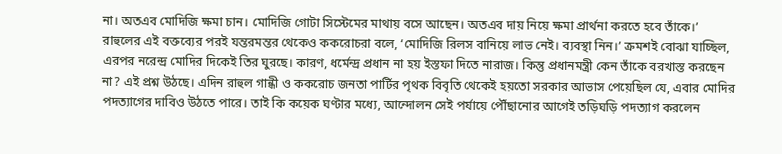না। অতএব মোদিজি ক্ষমা চান। মোদিজি গোটা সিস্টেমের মাথায় বসে আছেন। অতএব দায় নিয়ে ক্ষমা প্রার্থনা করতে হবে তাঁকে।’ রাহুলের এই বক্তব্যের পরই যন্তরমন্তর থেকেও ককরোচরা বলে, ‘মোদিজি রিলস বানিয়ে লাভ নেই। ব্যবস্থা নিন।’ ক্রমশই বোঝা যাচ্ছিল, এরপর নরেন্দ্র মোদির দিকেই তির ঘুরছে। কারণ, ধর্মেন্দ্র প্রধান না হয় ইস্তফা দিতে নারাজ। কিন্তু প্রধানমন্ত্রী কেন তাঁকে বরখাস্ত করছেন না? এই প্রশ্ন উঠছে। এদিন রাহুল গান্ধী ও ককরোচ জনতা পার্টির পৃথক বিবৃতি থেকেই হয়তো সরকার আভাস পেয়েছিল যে, এবার মোদির পদত্যাগের দাবিও উঠতে পারে। তাই কি কয়েক ঘণ্টার মধ্যে, আন্দোলন সেই পর্যায়ে পৌঁছানোর আগেই তড়িঘড়ি পদত্যাগ করলেন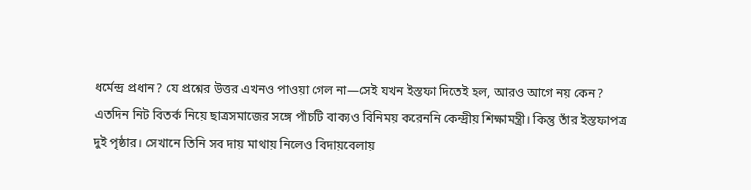ধর্মেন্দ্র প্রধান? যে প্রশ্নের উত্তর এখনও পাওয়া গেল না—সেই যখন ইস্তফা দিতেই হল, আরও আগে নয় কেন?
এতদিন নিট বিতর্ক নিয়ে ছাত্রসমাজের সঙ্গে পাঁচটি বাক্যও বিনিময় করেননি কেন্দ্রীয় শিক্ষামন্ত্রী। কিন্তু তাঁর ইস্তফাপত্র দুই পৃষ্ঠার। সেখানে তিনি সব দায় মাথায় নিলেও বিদায়বেলায়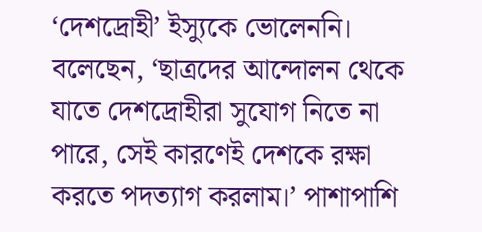‘দেশদ্রোহী’ ইস্যুকে ভোলেননি। বলেছেন, ‘ছাত্রদের আন্দোলন থেকে যাতে দেশদ্রোহীরা সুযোগ নিতে না পারে, সেই কারণেই দেশকে রক্ষা করতে পদত্যাগ করলাম।’ পাশাপাশি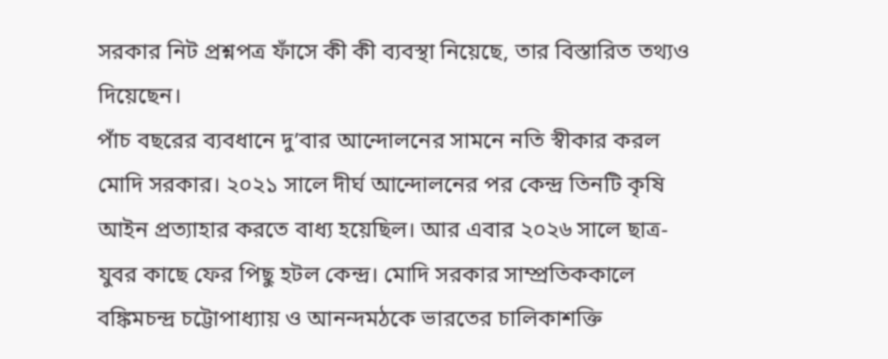সরকার নিট প্রশ্নপত্র ফাঁসে কী কী ব্যবস্থা নিয়েছে, তার বিস্তারিত তথ্যও দিয়েছেন।
পাঁচ বছরের ব্যবধানে দু’বার আন্দোলনের সামনে নতি স্বীকার করল  মোদি সরকার। ২০২১ সালে দীর্ঘ আন্দোলনের পর কেন্দ্র তিনটি কৃষি আ‌ইন প্রত্যাহার করতে বাধ্য হয়েছিল। আর এবার ২০২৬ সালে ছাত্র-যুবর কাছে ফের পিছু হটল কেন্দ্র। মোদি সরকার সাম্প্রতিককালে বঙ্কিমচন্দ্র চট্টোপাধ্যায় ও আনন্দমঠকে ভারতের চালিকাশক্তি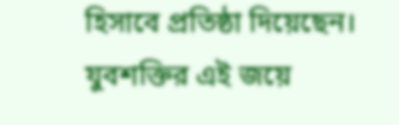হিসাবে প্রতিষ্ঠা দিয়েছেন। যুবশক্তির এই জয়ে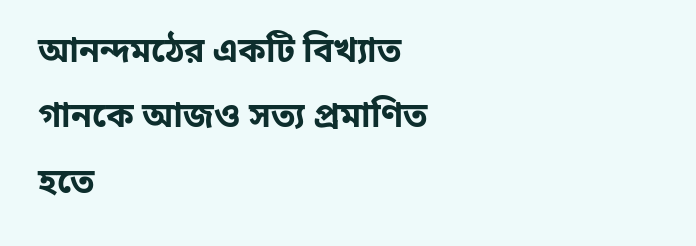আনন্দমঠের একটি বিখ্যাত গানকে আজও সত্য প্রমাণিত হতে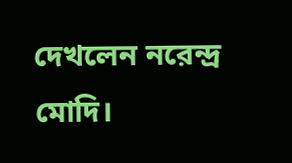দেখলেন নরেন্দ্র মোদি।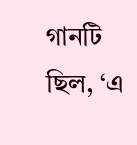গানটি ছিল, ‘এ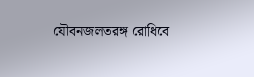যৌবনজলতরঙ্গ রোধিবে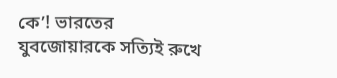কে’! ভারতের যুবজোয়ারকে সত্যিই রুখে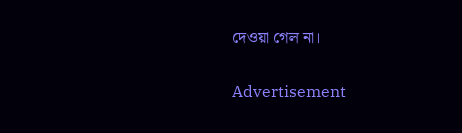দেওয়া গেল না।

Advertisement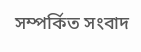সম্পর্কিত সংবাদ